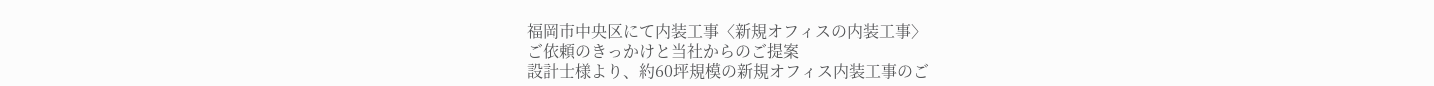福岡市中央区にて内装工事〈新規オフィスの内装工事〉
ご依頼のきっかけと当社からのご提案
設計士様より、約60坪規模の新規オフィス内装工事のご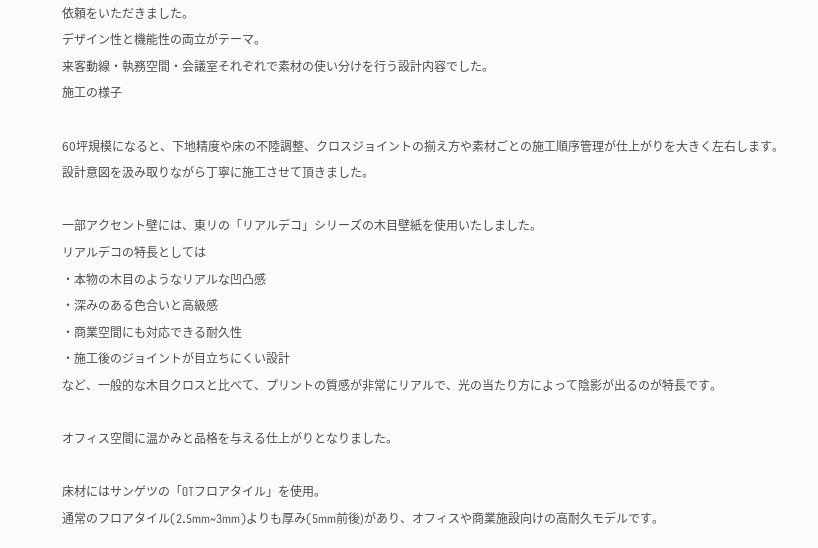依頼をいただきました。
デザイン性と機能性の両立がテーマ。
来客動線・執務空間・会議室それぞれで素材の使い分けを行う設計内容でした。
施工の様子

60坪規模になると、下地精度や床の不陸調整、クロスジョイントの揃え方や素材ごとの施工順序管理が仕上がりを大きく左右します。
設計意図を汲み取りながら丁寧に施工させて頂きました。

一部アクセント壁には、東リの「リアルデコ」シリーズの木目壁紙を使用いたしました。
リアルデコの特長としては
・本物の木目のようなリアルな凹凸感
・深みのある色合いと高級感
・商業空間にも対応できる耐久性
・施工後のジョイントが目立ちにくい設計
など、一般的な木目クロスと比べて、プリントの質感が非常にリアルで、光の当たり方によって陰影が出るのが特長です。

オフィス空間に温かみと品格を与える仕上がりとなりました。

床材にはサンゲツの「OTフロアタイル」を使用。
通常のフロアタイル(2.5mm~3mm)よりも厚み(5mm前後)があり、オフィスや商業施設向けの高耐久モデルです。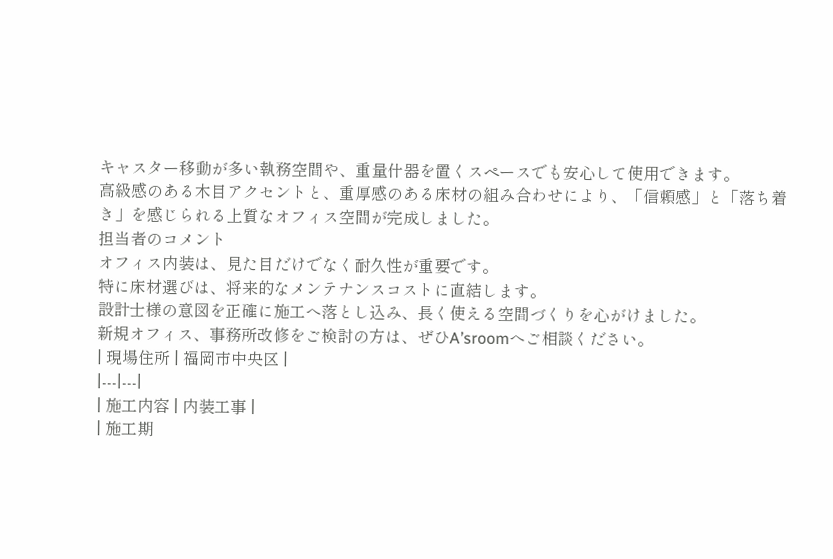キャスター移動が多い執務空間や、重量什器を置くスペースでも安心して使用できます。
高級感のある木目アクセントと、重厚感のある床材の組み合わせにより、「信頼感」と「落ち着き」を感じられる上質なオフィス空間が完成しました。
担当者のコメント
オフィス内装は、見た目だけでなく耐久性が重要です。
特に床材選びは、将来的なメンテナンスコストに直結します。
設計士様の意図を正確に施工へ落とし込み、長く使える空間づくりを心がけました。
新規オフィス、事務所改修をご検討の方は、ぜひA’sroomへご相談ください。
| 現場住所 | 福岡市中央区 |
|---|---|
| 施工内容 | 内装工事 |
| 施工期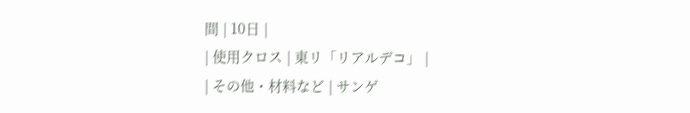間 | 10日 |
| 使用クロス | 東リ「リアルデコ」 |
| その他・材料など | サンゲ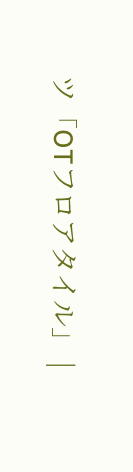ツ「OTフロアタイル」 |